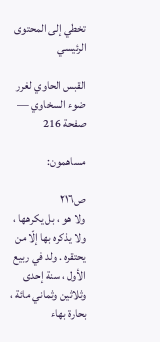تخطي إلى المحتوى الرئيسي

القبس الحاوي لغرر ضوء السخاوي — صفحة 216

مساهمون:

ص٢١٦
ولا هو ، بل يكرهها ، ولا يذكره بها إلّا من يحتقره . ولد في ربيع الأول ، سنة إحدى وثلاثين وثماني مائة ، بحارة بهاء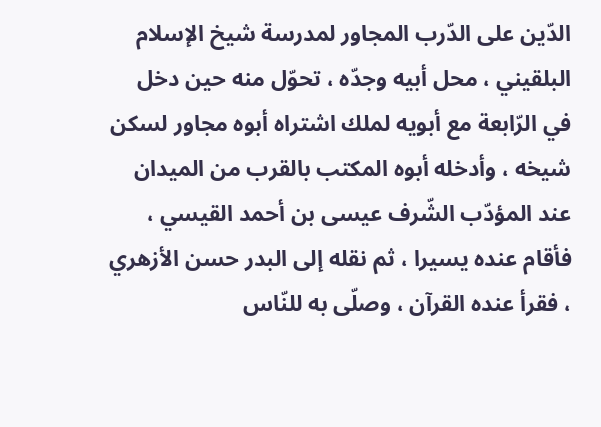الدّين على الدّرب المجاور لمدرسة شيخ الإسلام البلقيني ، محل أبيه وجدّه ، تحوّل منه حين دخل في الرّابعة مع أبويه لملك اشتراه أبوه مجاور لسكن شيخه ، وأدخله أبوه المكتب بالقرب من الميدان عند المؤدّب الشّرف عيسى بن أحمد القيسي ، فأقام عنده يسيرا ، ثم نقله إلى البدر حسن الأزهري ، فقرأ عنده القرآن ، وصلّى به للنّاس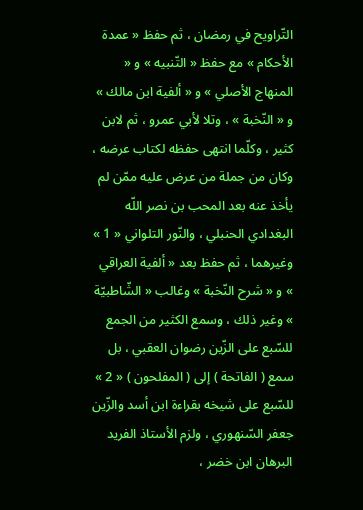التّراويح في رمضان ، ثم حفظ « عمدة الأحكام » مع حفظ « التّنبيه » و « المنهاج الأصلي » و « ألفية ابن مالك » و « النّخبة » ، وتلا لأبي عمرو ، ثم لابن كثير ، وكلّما انتهى حفظه لكتاب عرضه ، وكان من جملة من عرض عليه ممّن لم يأخذ عنه بعد المحب بن نصر اللّه البغدادي الحنبلي ، والنّور التلواني « 1 » وغيرهما ، ثم حفظ بعد « ألفية العراقي » و « شرح النّخبة » وغالب « الشّاطبيّة » وغير ذلك ، وسمع الكثير من الجمع للسّبع على الزّين رضوان العقبي ، بل سمع ( الفاتحة ) إلى ( المفلحون ) « 2 » للسّبع على شيخه بقراءة ابن أسد والزّين جعفر السّنهوري ، ولزم الأستاذ الفريد البرهان ابن خضر ،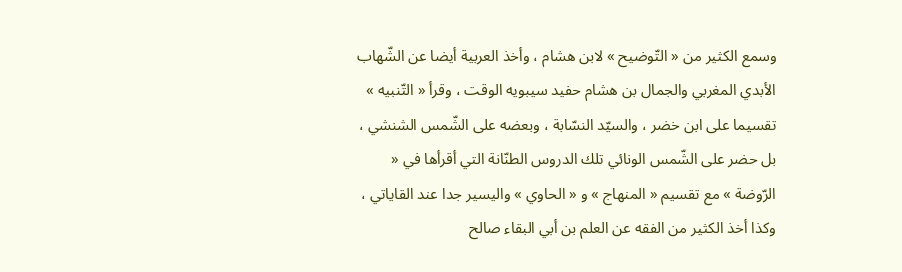وسمع الكثير من « التّوضيح » لابن هشام ، وأخذ العربية أيضا عن الشّهاب الأبدي المغربي والجمال بن هشام حفيد سيبويه الوقت ، وقرأ « التّنبيه » تقسيما على ابن خضر ، والسيّد النسّابة ، وبعضه على الشّمس الشنشي ، بل حضر على الشّمس الونائي تلك الدروس الطنّانة التي أقرأها في « الرّوضة » مع تقسيم « المنهاج » و « الحاوي » واليسير جدا عند القاياتي ، وكذا أخذ الكثير من الفقه عن العلم بن أبي البقاء صالح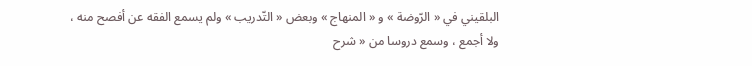البلقيني في « الرّوضة » و « المنهاج » وبعض « التّدريب » ولم يسمع الفقه عن أفصح منه ، ولا أجمع ، وسمع دروسا من « شرح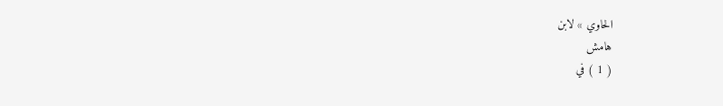الحاوي » لابن
هامش
( 1 ) في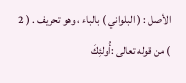الأصل : ( البلواني ) بالباء ، وهو تحريف . ( 2 ) من قوله تعالى :أُولئِكَ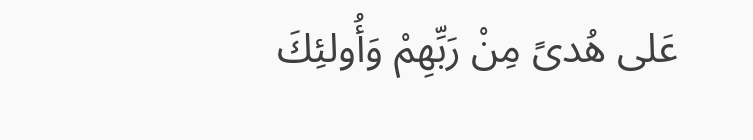عَلى هُدىً مِنْ رَبِّهِمْ وَأُولئِكَ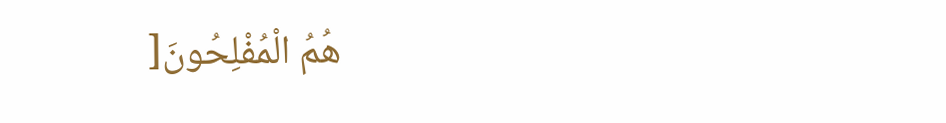هُمُ الْمُفْلِحُونَ[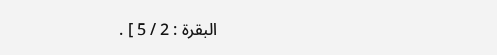البقرة : 2 / 5 ] .